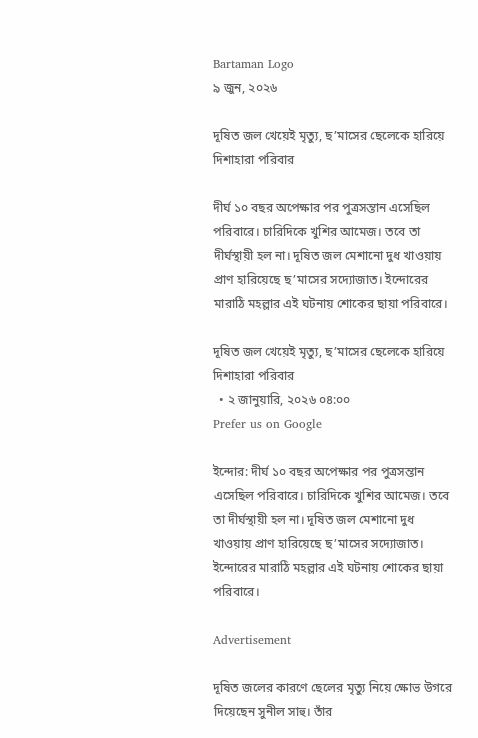Bartaman Logo
৯ জুন, ২০২৬

দূষিত জল খেয়েই মৃত্যু, ছ’মাসের ছেলেকে হারিয়ে দিশাহারা পরিবার

দীর্ঘ ১০ বছর অপেক্ষার পর পুত্রসন্তান এসেছিল পরিবারে। চারিদিকে খুশির আমেজ। তবে তা দীর্ঘস্থায়ী হল না। দূষিত জল মেশানো দুধ খাওয়ায় প্রাণ হারিয়েছে ছ’মাসের সদ্যোজাত। ইন্দোরের মারাঠি মহল্লার এই ঘটনায় শোকের ছায়া পরিবারে।

দূষিত জল খেয়েই মৃত্যু, ছ’মাসের ছেলেকে হারিয়ে দিশাহারা পরিবার
  • ২ জানুয়ারি, ২০২৬ ০৪:০০
Prefer us on Google

ইন্দোর: দীর্ঘ ১০ বছর অপেক্ষার পর পুত্রসন্তান এসেছিল পরিবারে। চারিদিকে খুশির আমেজ। তবে তা দীর্ঘস্থায়ী হল না। দূষিত জল মেশানো দুধ খাওয়ায় প্রাণ হারিয়েছে ছ’মাসের সদ্যোজাত। ইন্দোরের মারাঠি মহল্লার এই ঘটনায় শোকের ছায়া পরিবারে।

Advertisement

দূষিত জলের কারণে ছেলের মৃত্যু নিয়ে ক্ষোভ উগরে দিয়েছেন সুনীল সাহু। তাঁর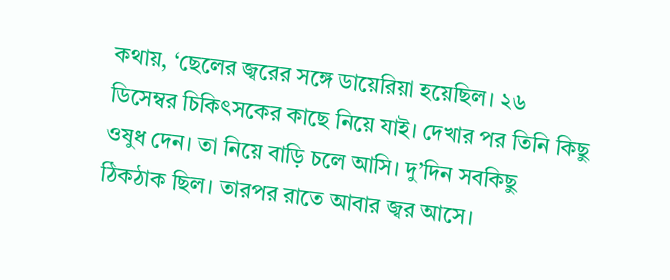কথায়, ‘ছেলের জ্বরের সঙ্গে ডায়েরিয়া হয়েছিল। ২৬ ডিসেম্বর চিকিৎসকের কাছে নিয়ে যাই। দেখার পর তিনি কিছু ওষুধ দেন। তা নিয়ে বাড়ি চলে আসি। দু’দিন সবকিছু ঠিকঠাক ছিল। তারপর রাতে আবার জ্বর আসে।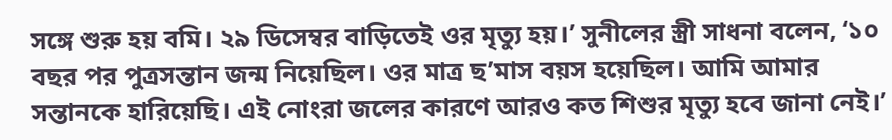সঙ্গে শুরু হয় বমি। ২৯ ডিসেম্বর বাড়িতেই ওর মৃত্যু হয়।’ সুনীলের স্ত্রী সাধনা বলেন, ‘১০ বছর পর পুত্রসন্তান জন্ম নিয়েছিল। ওর মাত্র ছ’মাস বয়স হয়েছিল। আমি আমার সন্তানকে হারিয়েছি। এই নোংরা জলের কারণে আরও কত শিশুর মৃত্যু হবে জানা নেই।’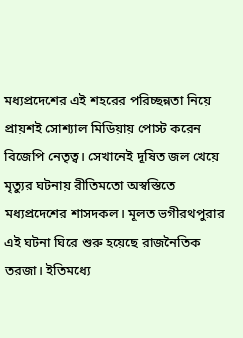মধ্যপ্রদেশের এই শহরের পরিচ্ছন্নতা নিয়ে প্রায়শই সোশ্যাল মিডিয়ায় পোস্ট করেন বিজেপি নেতৃত্ব। সেখানেই দূষিত জল খেয়ে মৃত্যুর ঘটনায় রীতিমতো অস্বস্তিতে মধ্যপ্রদেশের শাসদকল। মূলত ভগীরথপুরার এই ঘটনা ঘিরে শুরু হয়েছে রাজনৈতিক তরজা। ইতিমধ্যে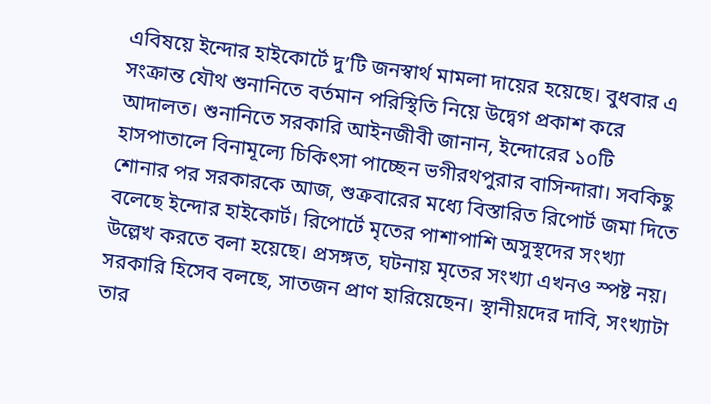এবিষয়ে ইন্দোর হাইকোর্টে দু’টি জনস্বার্থ মামলা দায়ের হয়েছে। বুধবার এ সংক্রান্ত যৌথ শুনানিতে বর্তমান পরিস্থিতি নিয়ে উদ্বেগ প্রকাশ করে আদালত। শুনানিতে সরকারি আইনজীবী জানান, ইন্দোরের ১০টি হাসপাতালে বিনামূল্যে চিকিৎসা পাচ্ছেন ভগীরথপুরার বাসিন্দারা। সবকিছু শোনার পর সরকারকে আজ, শুক্রবারের মধ্যে বিস্তারিত রিপোর্ট জমা দিতে বলেছে ইন্দোর হাইকোর্ট। রিপোর্টে মৃতের পাশাপাশি অসুস্থদের সংখ্যা উল্লেখ করতে বলা হয়েছে। প্রসঙ্গত, ঘটনায় মৃতের সংখ্যা এখনও স্পষ্ট নয়। সরকারি হিসেব বলছে, সাতজন প্রাণ হারিয়েছেন। স্থানীয়দের দাবি, সংখ্যাটা তার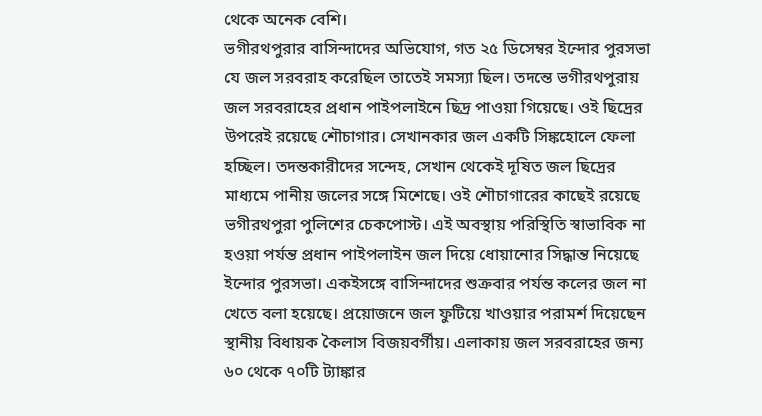থেকে অনেক বেশি।
ভগীরথপুরার বাসিন্দাদের অভিযোগ, গত ২৫ ডিসেম্বর ইন্দোর পুরসভা যে জল সরবরাহ করেছিল তাতেই সমস্যা ছিল। তদন্তে ভগীরথপুরায় জল সরবরাহের প্রধান পাইপলাইনে ছিদ্র পাওয়া গিয়েছে। ওই ছিদ্রের উপরেই রয়েছে শৌচাগার। সেখানকার জল একটি সিঙ্কহোলে ফেলা হচ্ছিল। তদন্তকারীদের সন্দেহ, সেখান থেকেই দূষিত জল ছিদ্রের মাধ্যমে পানীয় জলের সঙ্গে মিশেছে। ওই শৌচাগারের কাছেই রয়েছে ভগীরথপুরা পুলিশের চেকপোস্ট। এই অবস্থায় পরিস্থিতি স্বাভাবিক না হওয়া পর্যন্ত প্রধান পাইপলাইন জল দিয়ে ধোয়ানোর সিদ্ধান্ত নিয়েছে ইন্দোর পুরসভা। একইসঙ্গে বাসিন্দাদের শুক্রবার পর্যন্ত কলের জল না খেতে বলা হয়েছে। প্রয়োজনে জল ফুটিয়ে খাওয়ার পরামর্শ দিয়েছেন স্থানীয় বিধায়ক কৈলাস বিজয়বর্গীয়। এলাকায় জল সরবরাহের জন্য ৬০ থেকে ৭০টি ট্যাঙ্কার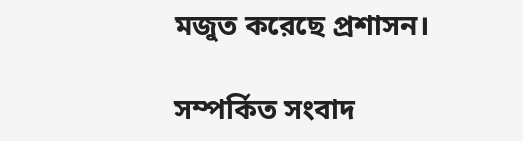মজুত করেছে প্রশাসন।

সম্পর্কিত সংবাদ